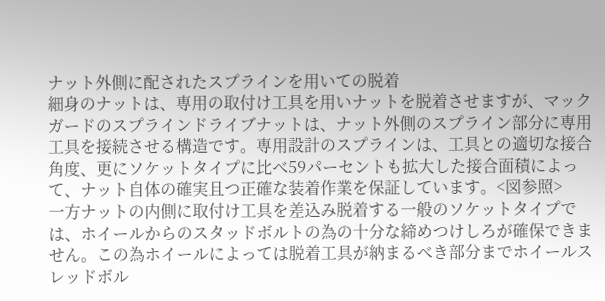ナット外側に配されたスプラインを用いての脱着
細身のナットは、専用の取付け工具を用いナットを脱着させますが、マックガードのスプラインドライブナットは、ナット外側のスプライン部分に専用工具を接続させる構造です。専用設計のスプラインは、工具との適切な接合角度、更にソケットタイプに比べ59パーセントも拡大した接合面積によって、ナット自体の確実且つ正確な装着作業を保証しています。<図参照>
一方ナットの内側に取付け工具を差込み脱着する一般のソケットタイプでは、ホイールからのスタッドボルトの為の十分な締めつけしろが確保できません。この為ホイールによっては脱着工具が納まるべき部分までホイールスレッドボル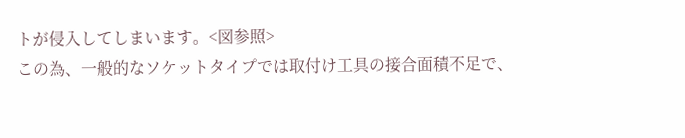トが侵入してしまいます。<図参照>
この為、一般的なソケットタイプでは取付け工具の接合面積不足で、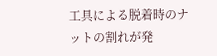工具による脱着時のナットの割れが発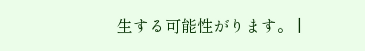生する可能性がります。 |